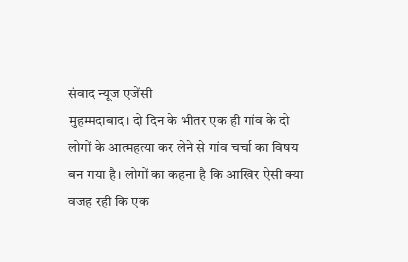संवाद न्यूज एजेंसी
मुहम्मदाबाद। दो दिन के भीतर एक ही गांव के दो लोगों के आत्महत्या कर लेने से गांव चर्चा का विषय बन गया है। लोगों का कहना है कि आखिर ऐसी क्या वजह रही कि एक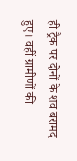ही ट्रैक पर दोनों के शव बरामद हुए। वहीं ग्रामीणों की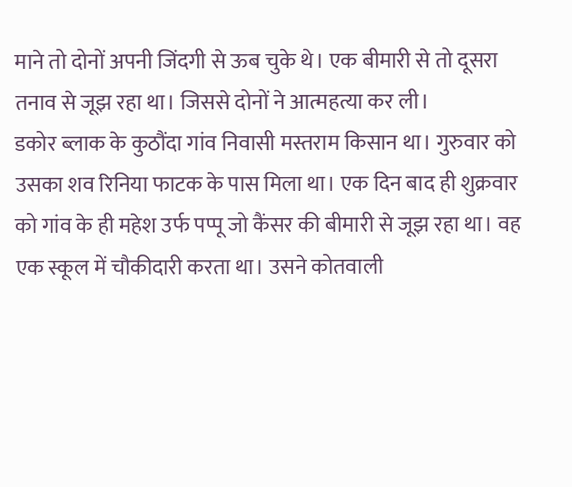माने तो दोनों अपनी जिंदगी से ऊब चुके थे। एक बीमारी से तो दूसरा तनाव से जूझ रहा था। जिससे दोनों ने आत्महत्या कर ली।
डकोर ब्लाक के कुठौंदा गांव निवासी मस्तराम किसान था। गुरुवार को उसका शव रिनिया फाटक के पास मिला था। एक दिन बाद ही शुक्रवार को गांव के ही महेश उर्फ पप्पू जो कैंसर की बीमारी से जूझ रहा था। वह एक स्कूल में चौकीदारी करता था। उसने कोतवाली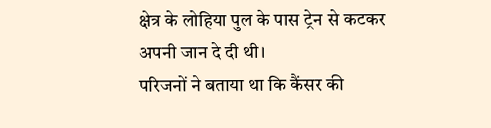क्षेत्र के लोहिया पुल के पास ट्रेन से कटकर अपनी जान दे दी थी।
परिजनों ने बताया था कि कैंसर की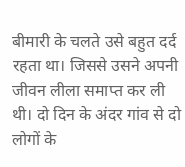बीमारी के चलते उसे बहुत दर्द रहता था। जिससे उसने अपनी जीवन लीला समाप्त कर ली थी। दो दिन के अंदर गांव से दो लोगों के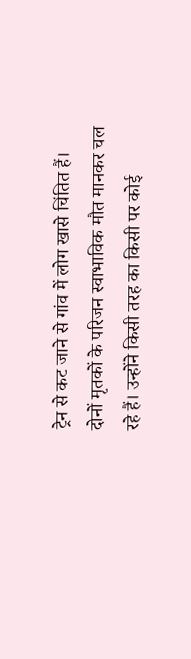ट्रेन से कट जाने से गांव में लोग खासे चिंतित हैं। दोनों मृतकों के परिजन स्वाभाविक मौत मानकर चल रहे हैं। उन्होंने किसी तरह का किसी पर कोई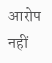आरोप नहीं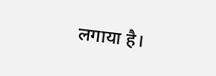लगाया है।